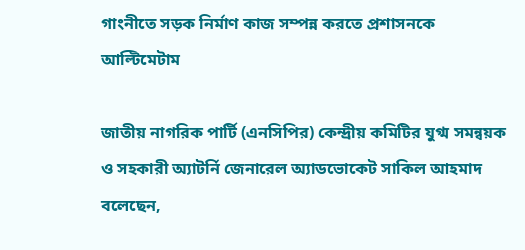গাংনীতে সড়ক নির্মাণ কাজ সম্পন্ন করতে প্রশাসনকে আল্টিমেটাম

জাতীয় নাগরিক পার্টি (এনসিপির) কেন্দ্রীয় কমিটির যুগ্ম সমন্বয়ক ও সহকারী অ্যাটর্নি জেনারেল অ্যাডভোকেট সাকিল আহমাদ বলেছেন,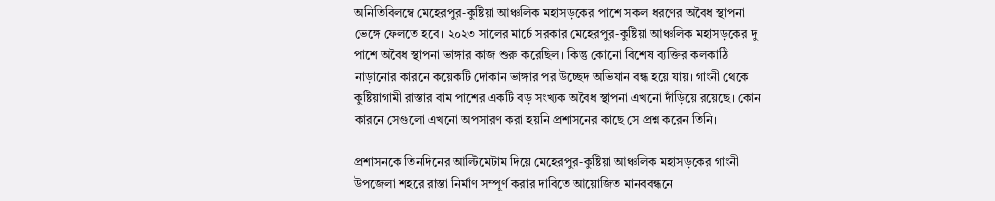অনিতিবিলম্বে মেহেরপুর-কুষ্টিয়া আঞ্চলিক মহাসড়কের পাশে সকল ধরণের অবৈধ স্থাপনা ভেঙ্গে ফেলতে হবে। ২০২৩ সালের মার্চে সরকার মেহেরপুর-কুষ্টিয়া আঞ্চলিক মহাসড়কের দু পাশে অবৈধ স্থাপনা ভাঙ্গার কাজ শুরু করেছিল। কিন্তু কোনো বিশেষ ব্যক্তির কলকাঠি নাড়ানোর কারনে কয়েকটি দোকান ভাঙ্গার পর উচ্ছেদ অভিযান বন্ধ হয়ে যায়। গাংনী থেকে কুষ্টিয়াগামী রাস্তার বাম পাশের একটি বড় সংখ্যক অবৈধ স্থাপনা এখনো দাঁড়িয়ে রয়েছে। কোন কারনে সেগুলো এখনো অপসারণ করা হয়নি প্রশাসনের কাছে সে প্রশ্ন করেন তিনি।

প্রশাসনকে তিনদিনের আল্টিমেটাম দিয়ে মেহেরপুর-কুষ্টিয়া আঞ্চলিক মহাসড়কের গাংনী উপজেলা শহরে রাস্তা নির্মাণ সম্পূর্ণ করার দাবিতে আয়োজিত মানববন্ধনে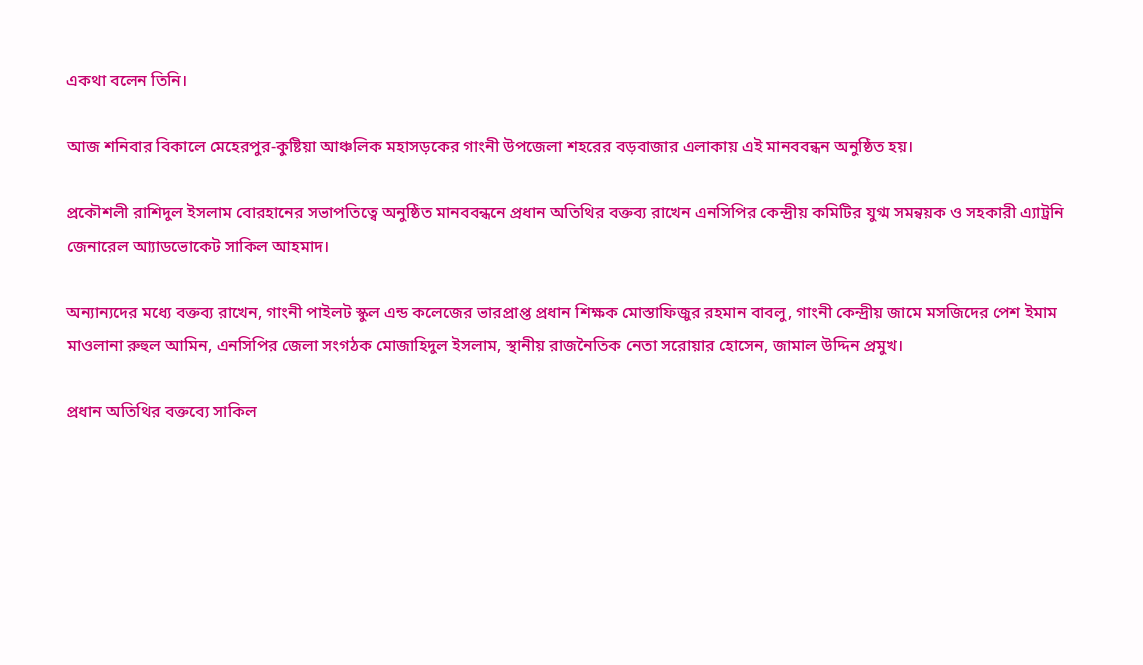একথা বলেন তিনি।

আজ শনিবার বিকালে মেহেরপুর-কুষ্টিয়া আঞ্চলিক মহাসড়কের গাংনী উপজেলা শহরের বড়বাজার এলাকায় এই মানববন্ধন অনুষ্ঠিত হয়।

প্রকৌশলী রাশিদুল ইসলাম বোরহানের সভাপতিত্বে অনুষ্ঠিত মানববন্ধনে প্রধান অতিথির বক্তব্য রাখেন এনসিপির কেন্দ্রীয় কমিটির যুগ্ম সমন্বয়ক ও সহকারী এ্যাট্রনি জেনারেল আ্যাডভোকেট সাকিল আহমাদ।

অন্যান্যদের মধ্যে বক্তব্য রাখেন, গাংনী পাইলট স্কুল এন্ড কলেজের ভারপ্রাপ্ত প্রধান শিক্ষক মোস্তাফিজুর রহমান বাবলু, গাংনী কেন্দ্রীয় জামে মসজিদের পেশ ইমাম মাওলানা রুহুল আমিন, এনসিপির জেলা সংগঠক মোজাহিদুল ইসলাম, স্থানীয় রাজনৈতিক নেতা সরোয়ার হোসেন, জামাল উদ্দিন প্রমুখ।

প্রধান অতিথির বক্তব্যে সাকিল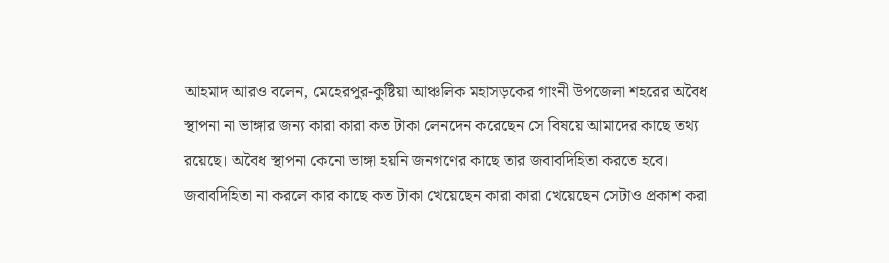আহমাদ আরও বলেন, মেহেরপুর-কুষ্টিয়া আঞ্চলিক মহাসড়কের গাংনী উপজেলা শহরের অবৈধ স্থাপনা না ভাঙ্গার জন্য কারা কারা কত টাকা লেনদেন করেছেন সে বিষয়ে আমাদের কাছে তথ্য রয়েছে। অবৈধ স্থাপনা কেনো ভাঙ্গা হয়নি জনগণের কাছে তার জবাবদিহিতা করতে হবে। জবাবদিহিতা না করলে কার কাছে কত টাকা খেয়েছেন কারা কারা খেয়েছেন সেটাও প্রকাশ করা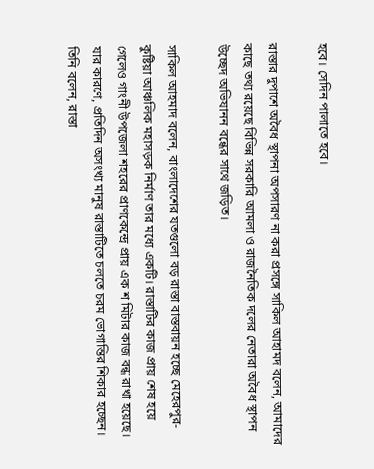হবে। সেদিন পালাতে হবে।

রাস্তার দুপাশে অবৈধ স্থাপনা অপসারণ না করা প্রসঙ্গে সাকিল আহামদ বলেন, আমাদের কাছে তথ্য রয়েছে বিভিন্ন সরকারি আমলা ও রাজনৈতিক দলের নেতারা অবৈধ স্থাপন উচ্ছেদ অভিযানন বন্ধের সাথে জড়িত।

সাকিল আহমাদ বলেন, বাংলাদেশের যতগুলো বড় রাস্তা বাস্তবায়ন হচ্ছে মেহেরপুর-কুষ্টিয়া আঞ্চলিক মহাসড়ক নির্মাণ তার মধ্যে একটি। রাস্তাটির কাজ প্রায় শেষ হয়ে গেলেও গাংনী উপজেলা শহরের প্রাণকেন্দ্রে প্রায় এক শ মিটার কাজ বন্ধ রাখা হয়েছে। যার কারণে, প্রতিদিন অসংখ্য মানুষ রাস্তাটিতে চলতে চরম ভোগান্তির শিকার হচ্ছেন। তিনি বলেন, রাস্তা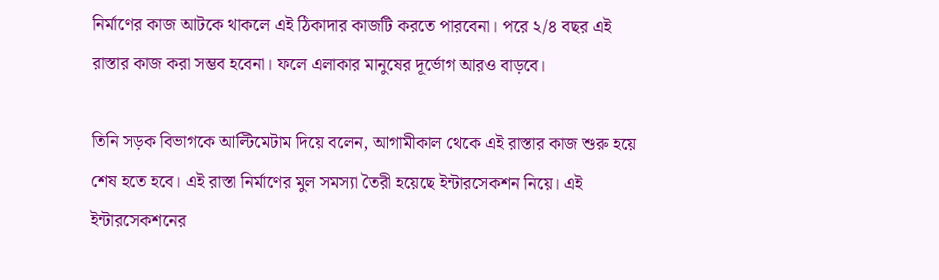নির্মাণের কাজ আটকে থাকলে এই ঠিকাদার কাজটি করতে পারবেনা। পরে ২/৪ বছর এই রাস্তার কাজ করা সম্ভব হবেনা। ফলে এলাকার মানুষের দূর্ভোগ আরও বাড়বে।

তিনি সড়ক বিভাগকে আল্টিমেটাম দিয়ে বলেন, আগামীকাল থেকে এই রাস্তার কাজ শুরু হয়ে শেষ হতে হবে। এই রাস্তা নির্মাণের মুল সমস্যা তৈরী হয়েছে ইন্টারসেকশন নিয়ে। এই ইন্টারসেকশনের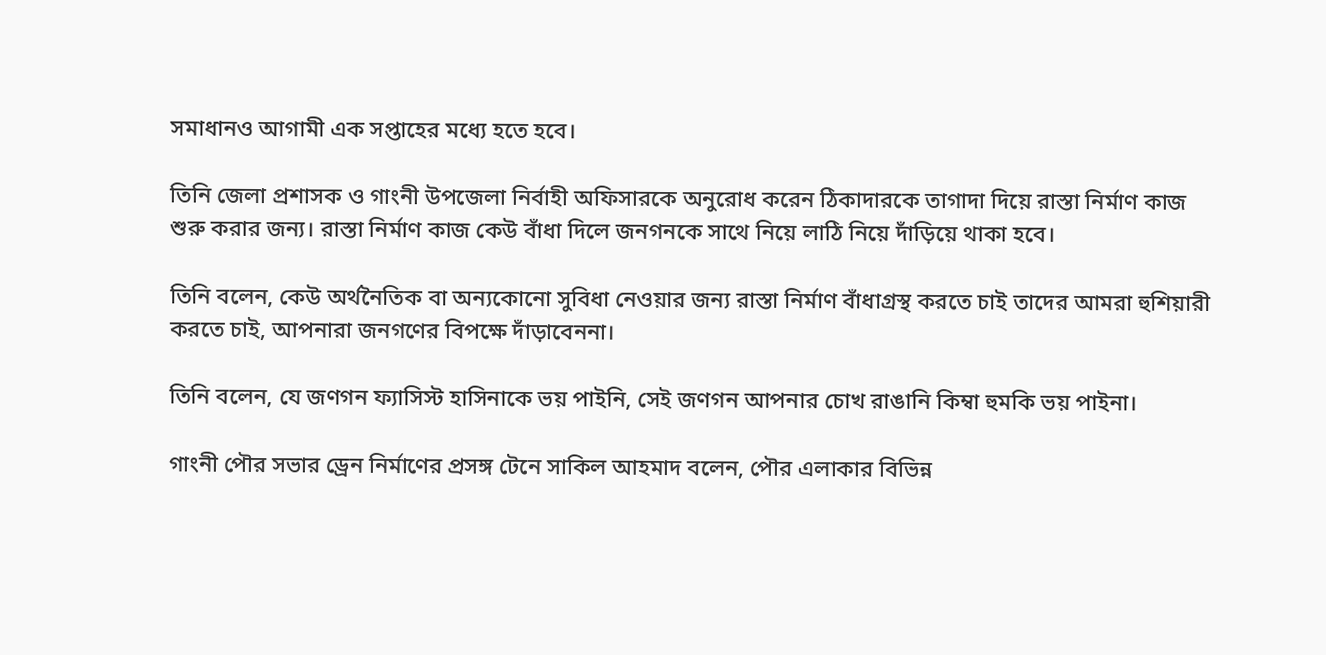সমাধানও আগামী এক সপ্তাহের মধ্যে হতে হবে।

তিনি জেলা প্রশাসক ও গাংনী উপজেলা নির্বাহী অফিসারকে অনুরোধ করেন ঠিকাদারকে তাগাদা দিয়ে রাস্তা নির্মাণ কাজ শুরু করার জন্য। রাস্তা নির্মাণ কাজ কেউ বাঁধা দিলে জনগনকে সাথে নিয়ে লাঠি নিয়ে দাঁড়িয়ে থাকা হবে।

তিনি বলেন, কেউ অর্থনৈতিক বা অন্যকোনো সুবিধা নেওয়ার জন্য রাস্তা নির্মাণ বাঁধাগ্রস্থ করতে চাই তাদের আমরা হুশিয়ারী করতে চাই, আপনারা জনগণের বিপক্ষে দাঁড়াবেননা।

তিনি বলেন, যে জণগন ফ্যাসিস্ট হাসিনাকে ভয় পাইনি, সেই জণগন আপনার চোখ রাঙানি কিম্বা হুমকি ভয় পাইনা।

গাংনী পৌর সভার ড্রেন নির্মাণের প্রসঙ্গ টেনে সাকিল আহমাদ বলেন, পৌর এলাকার বিভিন্ন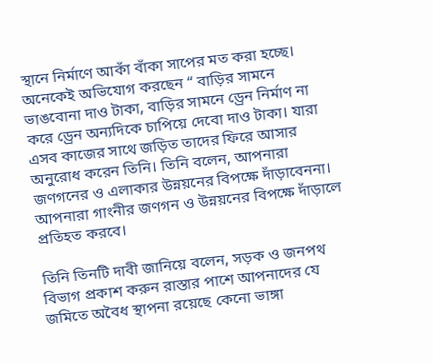স্থানে নির্মাণে আকাঁ বাঁকা সাপের মত করা হচ্ছে। অনেকেই অভিযোগ করছেন “ বাড়ির সামনে ভাঙবোনা দাও টাকা, বাড়ির সামনে ড্রেন নির্মাণ না করে ড্রেন অন্যদিকে চাপিয়ে দেবো দাও টাকা। যারা এসব কাজের সাথে জড়িত তাদের ফিরে আসার অনুরোধ করেন তিনি। তিনি বলেন, আপনারা জণগনের ও এলাকার উন্নয়নের বিপক্ষে দাঁড়াবেননা। আপনারা গাংনীর জণগন ও উন্নয়নের বিপক্ষে দাঁড়ালে প্রতিহত করবে।

তিনি তিনটি দাবী জানিয়ে বলেন, সড়ক ও জনপথ বিভাগ প্রকাশ করুন রাস্তার পাশে আপনাদের যে জমিতে অবৈধ স্থাপনা রয়েছে কেনো ভাঙ্গা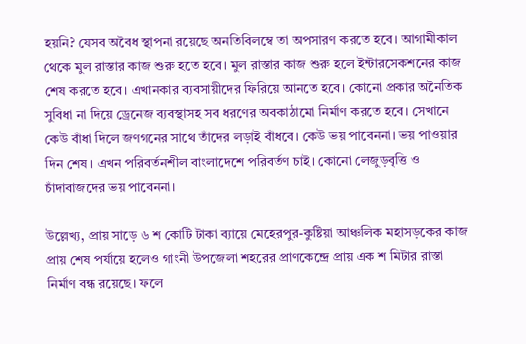হয়নি? যেসব অবৈধ স্থাপনা রয়েছে অনতিবিলম্বে তা অপসারণ করতে হবে। আগামীকাল থেকে মুল রাস্তার কাজ শুরু হতে হবে। মুল রাস্তার কাজ শুরু হলে ইন্টারসেকশনের কাজ শেষ করতে হবে। এখানকার ব্যবসায়ীদের ফিরিয়ে আনতে হবে। কোনো প্রকার অনৈতিক সুবিধা না দিয়ে ড্রেনেজ ব্যবস্থাসহ সব ধরণের অবকাঠামো নির্মাণ করতে হবে। সেখানে কেউ বাঁধা দিলে জণগনের সাথে তাঁদের লড়াই বাঁধবে। কেউ ভয় পাবেননা। ভয় পাওয়ার দিন শেষ। এখন পরিবর্তনশীল বাংলাদেশে পরিবর্তণ চাই। কোনো লেজুড়বৃত্তি ও চাঁদাবাজদের ভয় পাবেননা।

উল্লেখ্য, প্রায় সাড়ে ৬ শ কোটি টাকা ব্যায়ে মেহেরপুর-কুষ্টিয়া আঞ্চলিক মহাসড়কের কাজ প্রায় শেষ পর্যায়ে হলেও গাংনী উপজেলা শহরের প্রাণকেন্দ্রে প্রায় এক শ মিটার রাস্তা নির্মাণ বন্ধ রয়েছে। ফলে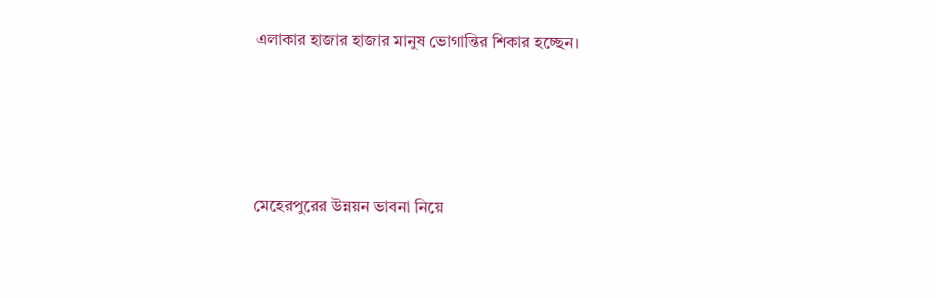এলাকার হাজার হাজার মানুষ ভোগান্তির শিকার হচ্ছেন।




মেহেরপুরের উন্নয়ন ভাবনা নিয়ে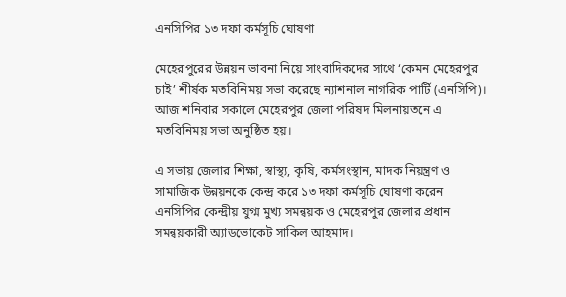এনসিপির ১৩ দফা কর্মসূচি ঘোষণা

মেহেরপুরের উন্নয়ন ভাবনা নিয়ে সাংবাদিকদের সাথে ‘কেমন মেহেরপুর চাই’ শীর্ষক মতবিনিময় সভা করেছে ন্যাশনাল নাগরিক পার্টি (এনসিপি)। আজ শনিবার সকালে মেহেরপুর জেলা পরিষদ মিলনায়তনে এ মতবিনিময় সভা অনুষ্ঠিত হয়।

এ সভায় জেলার শিক্ষা, স্বাস্থ্য, কৃষি, কর্মসংস্থান, মাদক নিয়ন্ত্রণ ও সামাজিক উন্নয়নকে কেন্দ্র করে ১৩ দফা কর্মসূচি ঘোষণা করেন এনসিপির কেন্দ্রীয় যুগ্ম মুখ্য সমন্বয়ক ও মেহেরপুর জেলার প্রধান সমন্বয়কারী অ্যাডভোকেট সাকিল আহমাদ।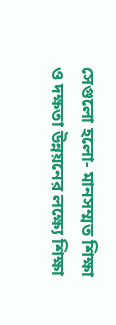সেগুলো হলো- মানসম্মত শিক্ষা ও দক্ষতা উন্নয়নের লক্ষ্যে শিক্ষা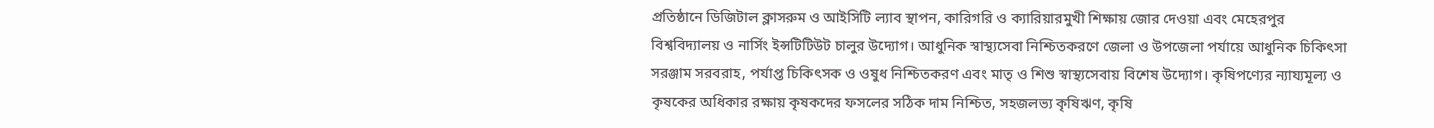প্রতিষ্ঠানে ডিজিটাল ক্লাসরুম ও আইসিটি ল্যাব স্থাপন, কারিগরি ও ক্যারিয়ারমুখী শিক্ষায় জোর দেওয়া এবং মেহেরপুর বিশ্ববিদ্যালয় ও নার্সিং ইন্সটিটিউট চালুর উদ্যোগ। আধুনিক স্বাস্থ্যসেবা নিশ্চিতকরণে জেলা ও উপজেলা পর্যায়ে আধুনিক চিকিৎসা সরঞ্জাম সরবরাহ, পর্যাপ্ত চিকিৎসক ও ওষুধ নিশ্চিতকরণ এবং মাতৃ ও শিশু স্বাস্থ্যসেবায় বিশেষ উদ্যোগ। কৃষিপণ্যের ন্যায্যমূল্য ও কৃষকের অধিকার রক্ষায় কৃষকদের ফসলের সঠিক দাম নিশ্চিত, সহজলভ্য কৃষিঋণ, কৃষি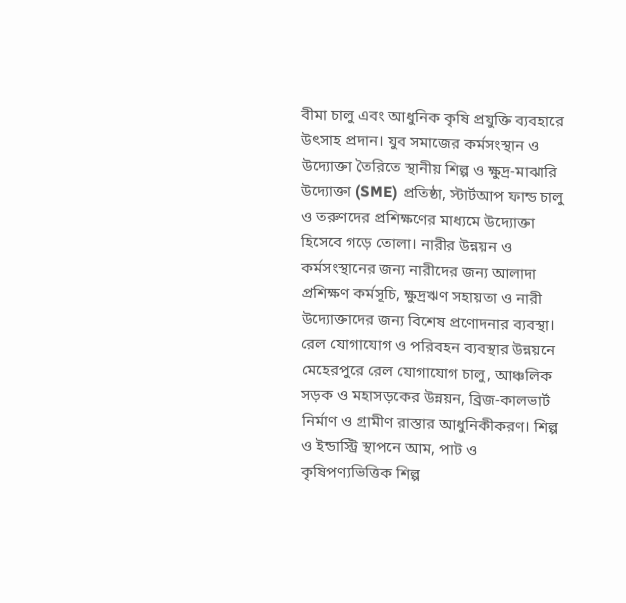বীমা চালু এবং আধুনিক কৃষি প্রযুক্তি ব্যবহারে উৎসাহ প্রদান। যুব সমাজের কর্মসংস্থান ও উদ্যোক্তা তৈরিতে স্থানীয় শিল্প ও ক্ষুদ্র-মাঝারি উদ্যোক্তা (SME) প্রতিষ্ঠা, স্টার্টআপ ফান্ড চালু ও তরুণদের প্রশিক্ষণের মাধ্যমে উদ্যোক্তা হিসেবে গড়ে তোলা। নারীর উন্নয়ন ও কর্মসংস্থানের জন্য নারীদের জন্য আলাদা প্রশিক্ষণ কর্মসূচি, ক্ষুদ্রঋণ সহায়তা ও নারী উদ্যোক্তাদের জন্য বিশেষ প্রণোদনার ব্যবস্থা। রেল যোগাযোগ ও পরিবহন ব্যবস্থার উন্নয়নে মেহেরপুরে রেল যোগাযোগ চালু, আঞ্চলিক সড়ক ও মহাসড়কের উন্নয়ন, ব্রিজ-কালভার্ট নির্মাণ ও গ্রামীণ রাস্তার আধুনিকীকরণ। শিল্প ও ইন্ডাস্ট্রি স্থাপনে আম, পাট ও কৃষিপণ্যভিত্তিক শিল্প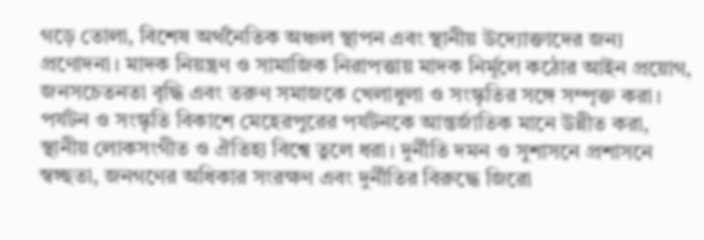গড়ে তোলা, বিশেষ অর্থনৈতিক অঞ্চল স্থাপন এবং স্থানীয় উদ্যোক্তাদের জন্য প্রণোদনা। মাদক নিয়ন্ত্রণ ও সামাজিক নিরাপত্তায় মাদক নির্মূলে কঠোর আইন প্রয়োগ, জনসচেতনতা বৃদ্ধি এবং তরুণ সমাজকে খেলাধুলা ও সংস্কৃতির সঙ্গে সম্পৃক্ত করা। পর্যটন ও সংস্কৃতি বিকাশে মেহেরপুরের পর্যটনকে আন্তর্জাতিক মানে উন্নীত করা, স্থানীয় লোকসংগীত ও ঐতিহ্য বিশ্বে তুলে ধরা। দুর্নীতি দমন ও সুশাসনে প্রশাসনে স্বচ্ছতা, জনগণের অধিকার সংরক্ষণ এবং দুর্নীতির বিরুদ্ধে জিরো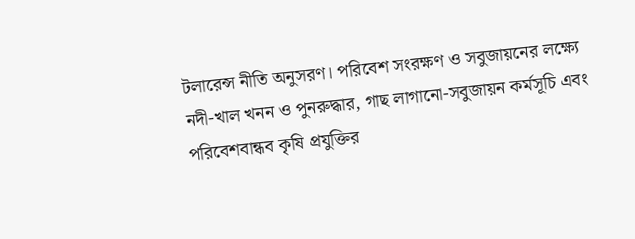টলারেন্স নীতি অনুসরণ। পরিবেশ সংরক্ষণ ও সবুজায়নের লক্ষ্যে নদী-খাল খনন ও পুনরুদ্ধার, গাছ লাগানো-সবুজায়ন কর্মসূচি এবং পরিবেশবান্ধব কৃষি প্রযুক্তির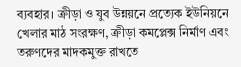ব্যবহার। ক্রীড়া ও যুব উন্নয়নে প্রত্যেক ইউনিয়নে খেলার মাঠ সংরক্ষণ, ক্রীড়া কমপ্লেক্স নির্মাণ এবং তরুণদের মাদকমুক্ত রাখতে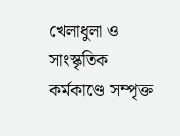খেলাধুলা ও সাংস্কৃতিক কর্মকাণ্ডে সম্পৃক্ত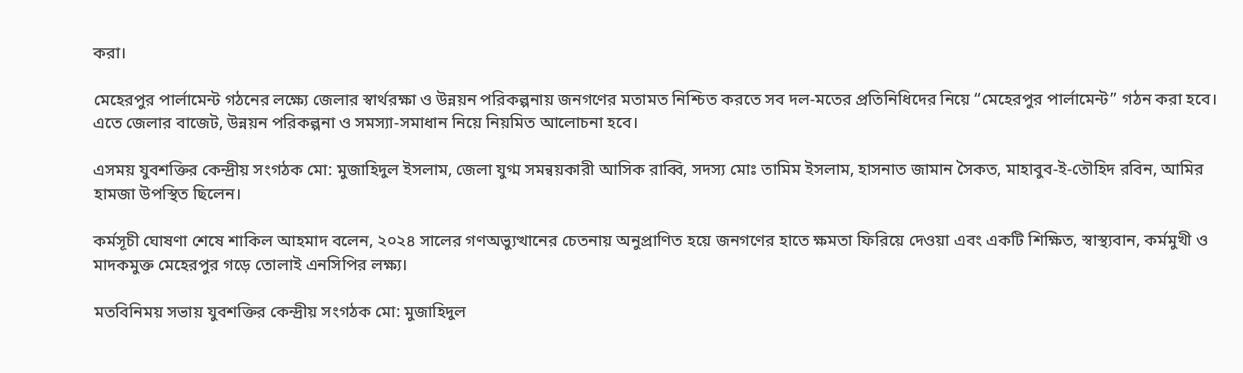করা।

মেহেরপুর পার্লামেন্ট গঠনের লক্ষ্যে জেলার স্বার্থরক্ষা ও উন্নয়ন পরিকল্পনায় জনগণের মতামত নিশ্চিত করতে সব দল-মতের প্রতিনিধিদের নিয়ে “মেহেরপুর পার্লামেন্ট” গঠন করা হবে। এতে জেলার বাজেট, উন্নয়ন পরিকল্পনা ও সমস্যা-সমাধান নিয়ে নিয়মিত আলোচনা হবে।

এসময় যুবশক্তির কেন্দ্রীয় সংগঠক মো: মুজাহিদুল ইসলাম, জেলা যুগ্ম সমন্বয়কারী আসিক রাব্বি, সদস্য মোঃ তামিম ইসলাম, হাসনাত জামান সৈকত, মাহাবুব-ই-তৌহিদ রবিন, আমির হামজা উপস্থিত ছিলেন।

কর্মসূচী ঘোষণা শেষে শাকিল আহমাদ বলেন, ২০২৪ সালের গণঅভ্যুত্থানের চেতনায় অনুপ্রাণিত হয়ে জনগণের হাতে ক্ষমতা ফিরিয়ে দেওয়া এবং একটি শিক্ষিত, স্বাস্থ্যবান, কর্মমুখী ও মাদকমুক্ত মেহেরপুর গড়ে তোলাই এনসিপির লক্ষ্য।

মতবিনিময় সভায় যুবশক্তির কেন্দ্রীয় সংগঠক মো: মুজাহিদুল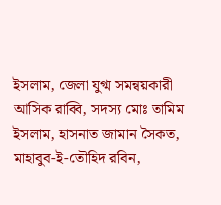ইসলাম, জেলা যুগ্ম সমন্বয়কারী আসিক রাব্বি, সদস্য মোঃ তামিম ইসলাম, হাসনাত জামান সৈকত, মাহাবুব-ই-তৌহিদ রবিন,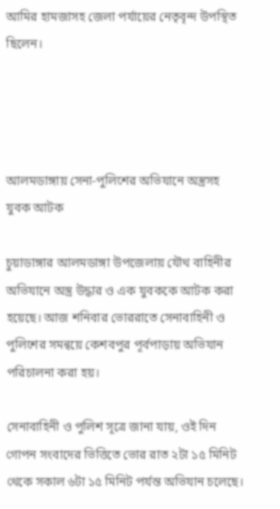আমির হামজাসহ জেলা পর্যায়ের নেতৃবৃন্দ উপস্থিত ছিলেন।




আলমডাঙ্গায় সেনা-পুলিশের অভিযানে অস্ত্রসহ যুবক আটক

চুয়াডাঙ্গার আলমডাঙ্গা উপজেলায় যৌথ বাহিনীর অভিযানে অস্ত্র উদ্ধার ও এক যুবককে আটক করা হয়েছে। আজ শনিবার ভোররাতে সেনাবাহিনী ও পুলিশের সমন্বয়ে কেশবপুর পূর্বপাড়ায় অভিযান পরিচালনা করা হয়।

সেনাবাহিনী ও পুলিশ সূত্রে জানা যায়, ওই দিন গোপন সংবাদের ভিত্তিতে ভোর রাত ২টা ১৫ মিনিট থেকে সকাল ৬টা ১৫ মিনিট পর্যন্ত অভিযান চলেছে।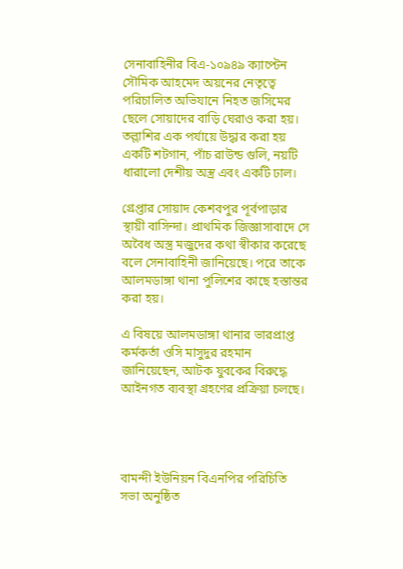সেনাবাহিনীর বিএ-১০৯৪৯ ক্যাপ্টেন সৌমিক আহমেদ অয়নের নেতৃত্বে পরিচালিত অভিযানে নিহত জসিমের ছেলে সোয়াদের বাড়ি ঘেরাও করা হয়। তল্লাশির এক পর্যায়ে উদ্ধার করা হয় একটি শটগান, পাঁচ রাউন্ড গুলি, নয়টি ধারালো দেশীয় অস্ত্র এবং একটি ঢাল।

গ্রেপ্তার সোয়াদ কেশবপুর পূর্বপাড়ার স্থায়ী বাসিন্দা। প্রাথমিক জিজ্ঞাসাবাদে সে অবৈধ অস্ত্র মজুদের কথা স্বীকার করেছে বলে সেনাবাহিনী জানিয়েছে। পরে তাকে আলমডাঙ্গা থানা পুলিশের কাছে হস্তান্তর করা হয়।

এ বিষয়ে আলমডাঙ্গা থানার ভারপ্রাপ্ত কর্মকর্তা ওসি মাসুদুর রহমান জানিয়েছেন, আটক যুবকের বিরুদ্ধে আইনগত ব্যবস্থা গ্রহণের প্রক্রিয়া চলছে।




বামন্দী ইউনিয়ন বিএনপির পরিচিতি সভা অনুষ্ঠিত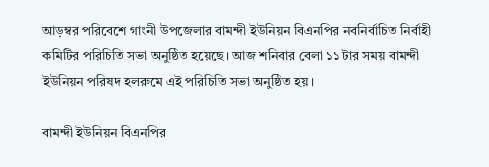আড়ম্বর পরিবেশে গাংনী উপজেলার বামন্দী ইউনিয়ন বিএনপির নবনির্বাচিত নির্বাহী কমিটির পরিচিতি সভা অনুষ্ঠিত হয়েছে। আজ শনিবার বেলা ১১ টার সময় বামন্দী ইউনিয়ন পরিষদ হলরুমে এই পরিচিতি সভা অনুষ্ঠিত হয়।

বামন্দী ইউনিয়ন বিএনপির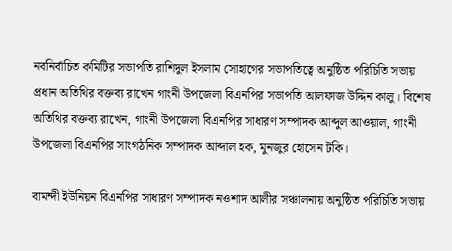নবনির্বাচিত কমিটির সভাপতি রাশিদুল ইসলাম সোহাগের সভাপতিত্বে অনুষ্ঠিত পরিচিতি সভায় প্রধান অতিথির বক্তব্য রাখেন গাংনী উপজেলা বিএনপির সভাপতি আলফাজ উদ্দিন কালু। বিশেষ অতিথির বক্তব্য রাখেন, গাংনী উপজেলা বিএনপির সাধারণ সম্পাদক আব্দুল আওয়াল, গাংনী উপজেলা বিএনপির সাংগঠনিক সম্পাদক আব্দাল হক, মুনজুর হোসেন টকি।

বামন্দী ইউনিয়ন বিএনপির সাধারণ সম্পাদক নওশাদ আলীর সঞ্চালনায় অনুষ্ঠিত পরিচিতি সভায়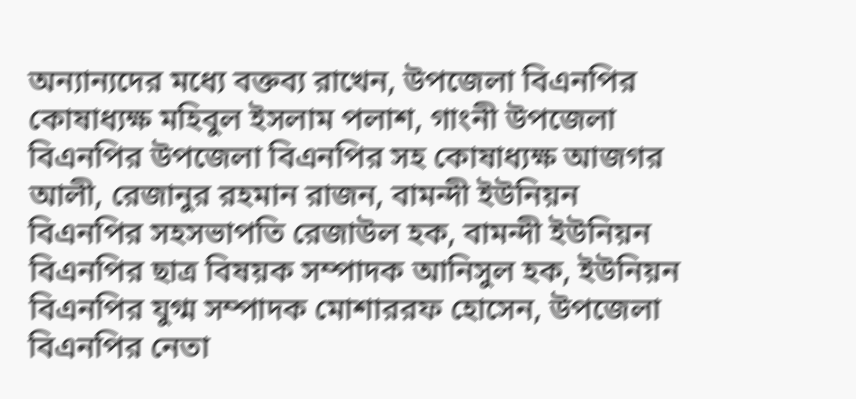অন্যান্যদের মধ্যে বক্তব্য রাখেন, উপজেলা বিএনপির কোষাধ্যক্ষ মহিবুল ইসলাম পলাশ, গাংনী উপজেলা বিএনপির উপজেলা বিএনপির সহ কোষাধ্যক্ষ আজগর আলী, রেজানুর রহমান রাজন, বামন্দী ইউনিয়ন বিএনপির সহসভাপতি রেজাউল হক, বামন্দী ইউনিয়ন বিএনপির ছাত্র বিষয়ক সম্পাদক আনিসুল হক, ইউনিয়ন বিএনপির যুগ্ম সম্পাদক মোশাররফ হোসেন, উপজেলা বিএনপির নেতা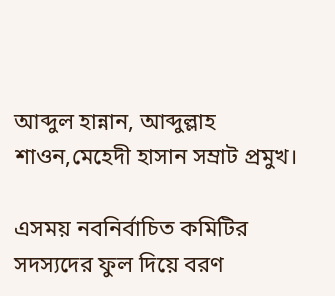আব্দুল হান্নান, আব্দুল্লাহ শাওন,মেহেদী হাসান সম্রাট প্রমুখ।

এসময় নবনির্বাচিত কমিটির সদস্যদের ফুল দিয়ে বরণ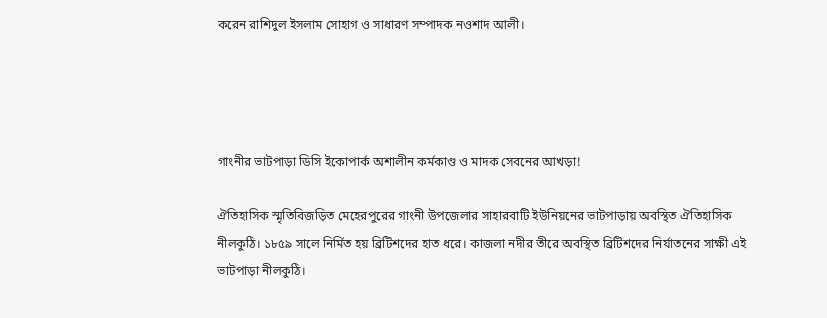করেন রাশিদুল ইসলাম সোহাগ ও সাধারণ সম্পাদক নওশাদ আলী।




গাংনীর ভাটপাড়া ডিসি ইকোপার্ক অশালীন কর্মকাণ্ড ও মাদক সেবনের আখড়া!

ঐতিহাসিক স্মৃতিবিজড়িত মেহেরপুরের গাংনী উপজেলার সাহারবাটি ইউনিয়নের ভাটপাড়ায় অবস্থিত ঐতিহাসিক নীলকুঠি। ১৮৫৯ সালে নির্মিত হয় ব্রিটিশদের হাত ধরে। কাজলা নদীর তীরে অবস্থিত ব্রিটিশদের নির্যাতনের সাক্ষী এই ভাটপাড়া নীলকুঠি।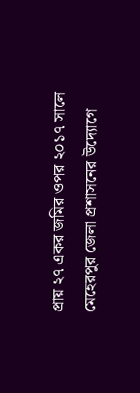প্রায় ২৭ একর জমির ওপর ২০১৭ সালে মেহেরপুর জেলা প্রশাসনের উদ্যোগে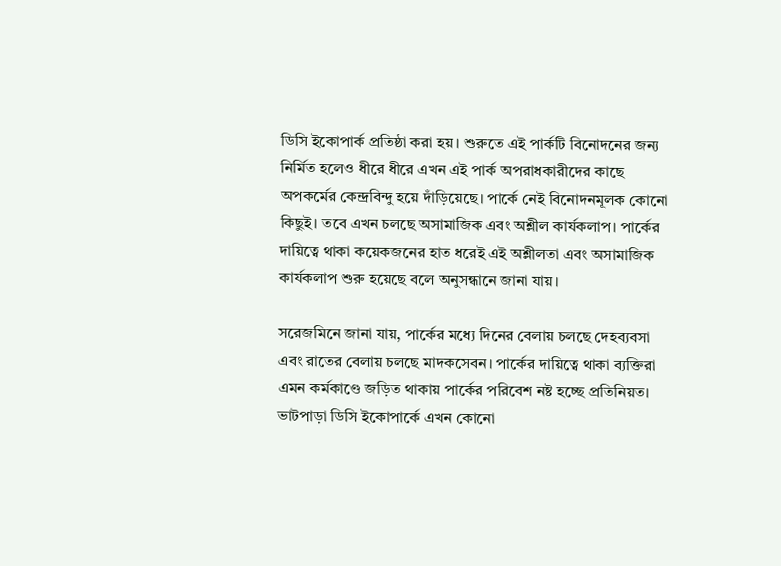ডিসি ইকোপার্ক প্রতিষ্ঠা করা হয়। শুরুতে এই পার্কটি বিনোদনের জন্য নির্মিত হলেও ধীরে ধীরে এখন এই পার্ক অপরাধকারীদের কাছে অপকর্মের কেন্দ্রবিন্দু হয়ে দাঁড়িয়েছে। পার্কে নেই বিনোদনমূলক কোনো কিছুই। তবে এখন চলছে অসামাজিক এবং অশ্লীল কার্যকলাপ। পার্কের দায়িত্বে থাকা কয়েকজনের হাত ধরেই এই অশ্লীলতা এবং অসামাজিক কার্যকলাপ শুরু হয়েছে বলে অনুসন্ধানে জানা যায়।

সরেজমিনে জানা যায়, পার্কের মধ্যে দিনের বেলায় চলছে দেহব্যবসা এবং রাতের বেলায় চলছে মাদকসেবন। পার্কের দায়িত্বে থাকা ব্যক্তিরা এমন কর্মকাণ্ডে জড়িত থাকায় পার্কের পরিবেশ নষ্ট হচ্ছে প্রতিনিয়ত। ভাটপাড়া ডিসি ইকোপার্কে এখন কোনো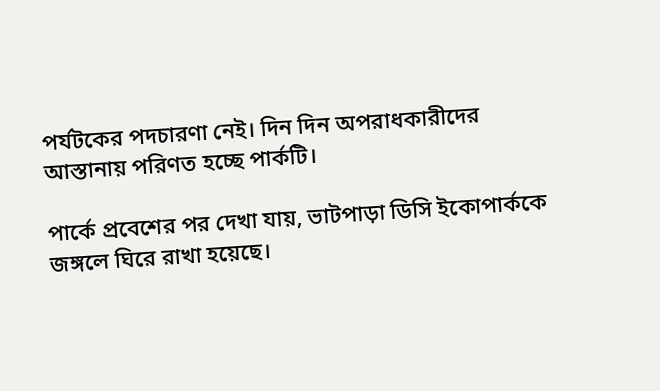পর্যটকের পদচারণা নেই। দিন দিন অপরাধকারীদের আস্তানায় পরিণত হচ্ছে পার্কটি।

পার্কে প্রবেশের পর দেখা যায়, ভাটপাড়া ডিসি ইকোপার্ককে জঙ্গলে ঘিরে রাখা হয়েছে।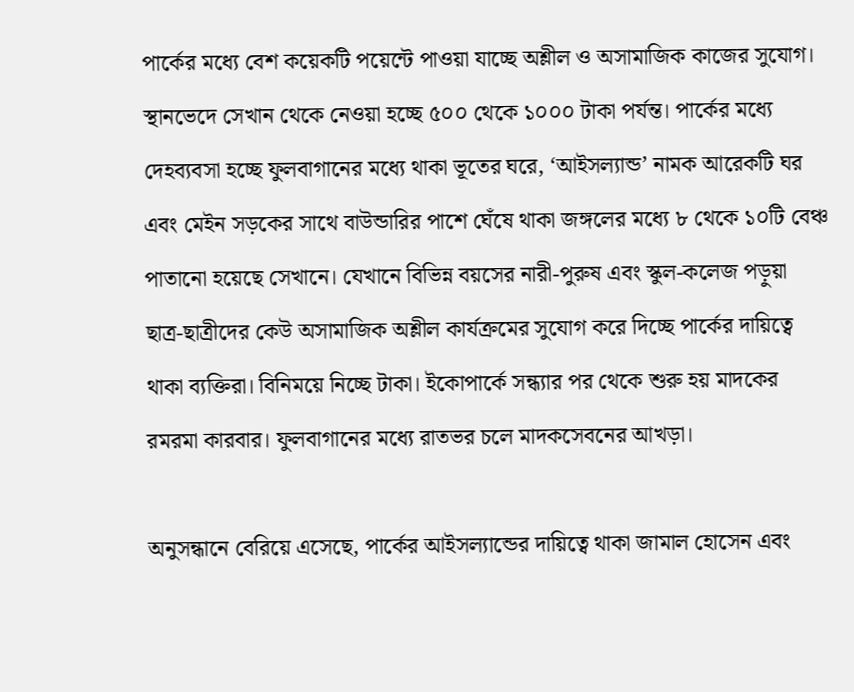পার্কের মধ্যে বেশ কয়েকটি পয়েন্টে পাওয়া যাচ্ছে অশ্লীল ও অসামাজিক কাজের সুযোগ। স্থানভেদে সেখান থেকে নেওয়া হচ্ছে ৫০০ থেকে ১০০০ টাকা পর্যন্ত। পার্কের মধ্যে দেহব্যবসা হচ্ছে ফুলবাগানের মধ্যে থাকা ভূতের ঘরে, ‘আইসল্যান্ড’ নামক আরেকটি ঘর এবং মেইন সড়কের সাথে বাউন্ডারির পাশে ঘেঁষে থাকা জঙ্গলের মধ্যে ৮ থেকে ১০টি বেঞ্চ পাতানো হয়েছে সেখানে। যেখানে বিভিন্ন বয়সের নারী-পুরুষ এবং স্কুল-কলেজ পড়ুয়া ছাত্র-ছাত্রীদের কেউ অসামাজিক অশ্লীল কার্যক্রমের সুযোগ করে দিচ্ছে পার্কের দায়িত্বে থাকা ব্যক্তিরা। বিনিময়ে নিচ্ছে টাকা। ইকোপার্কে সন্ধ্যার পর থেকে শুরু হয় মাদকের রমরমা কারবার। ফুলবাগানের মধ্যে রাতভর চলে মাদকসেবনের আখড়া।

অনুসন্ধানে বেরিয়ে এসেছে, পার্কের আইসল্যান্ডের দায়িত্বে থাকা জামাল হোসেন এবং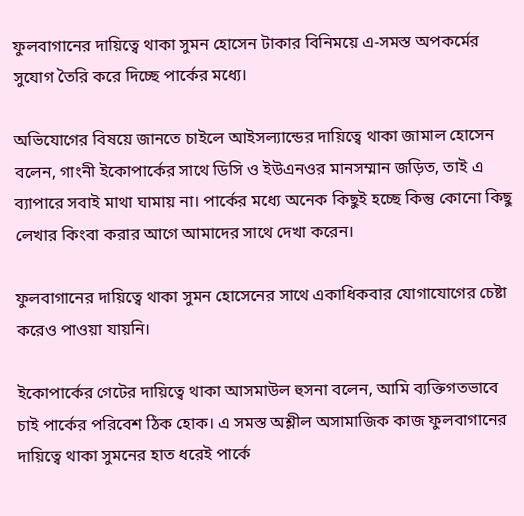ফুলবাগানের দায়িত্বে থাকা সুমন হোসেন টাকার বিনিময়ে এ-সমস্ত অপকর্মের সুযোগ তৈরি করে দিচ্ছে পার্কের মধ্যে।

অভিযোগের বিষয়ে জানতে চাইলে আইসল্যান্ডের দায়িত্বে থাকা জামাল হোসেন বলেন, গাংনী ইকোপার্কের সাথে ডিসি ও ইউএনওর মানসম্মান জড়িত, তাই এ ব্যাপারে সবাই মাথা ঘামায় না। পার্কের মধ্যে অনেক কিছুই হচ্ছে কিন্তু কোনো কিছু লেখার কিংবা করার আগে আমাদের সাথে দেখা করেন।

ফুলবাগানের দায়িত্বে থাকা সুমন হোসেনের সাথে একাধিকবার যোগাযোগের চেষ্টা করেও পাওয়া যায়নি।

ইকোপার্কের গেটের দায়িত্বে থাকা আসমাউল হুসনা বলেন, আমি ব্যক্তিগতভাবে চাই পার্কের পরিবেশ ঠিক হোক। এ সমস্ত অশ্লীল অসামাজিক কাজ ফুলবাগানের দায়িত্বে থাকা সুমনের হাত ধরেই পার্কে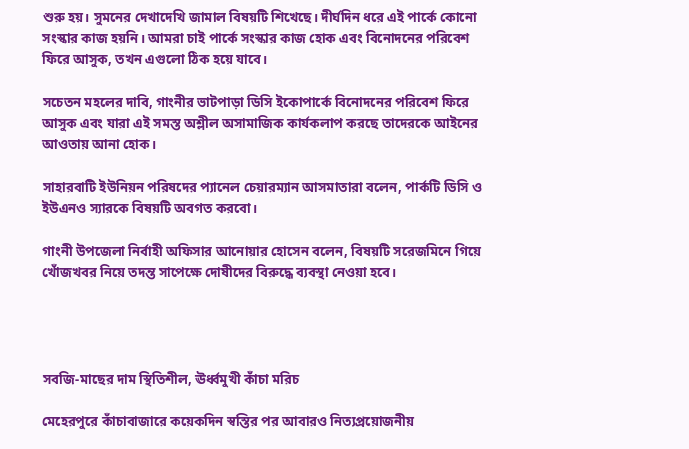শুরু হয়। সুমনের দেখাদেখি জামাল বিষয়টি শিখেছে। দীর্ঘদিন ধরে এই পার্কে কোনো সংস্কার কাজ হয়নি। আমরা চাই পার্কে সংস্কার কাজ হোক এবং বিনোদনের পরিবেশ ফিরে আসুক, তখন এগুলো ঠিক হয়ে যাবে।

সচেতন মহলের দাবি, গাংনীর ভাটপাড়া ডিসি ইকোপার্কে বিনোদনের পরিবেশ ফিরে আসুক এবং যারা এই সমস্ত অশ্লীল অসামাজিক কার্যকলাপ করছে তাদেরকে আইনের আওতায় আনা হোক।

সাহারবাটি ইউনিয়ন পরিষদের প্যানেল চেয়ারম্যান আসমাতারা বলেন, পার্কটি ডিসি ও ইউএনও স্যারকে বিষয়টি অবগত করবো।

গাংনী উপজেলা নির্বাহী অফিসার আনোয়ার হোসেন বলেন, বিষয়টি সরেজমিনে গিয়ে খোঁজখবর নিয়ে তদন্ত সাপেক্ষে দোষীদের বিরুদ্ধে ব্যবস্থা নেওয়া হবে।




সবজি-মাছের দাম স্থিতিশীল, ঊর্ধ্বমুখী কাঁচা মরিচ

মেহেরপুরে কাঁচাবাজারে কয়েকদিন স্বস্তির পর আবারও নিত্যপ্রয়োজনীয়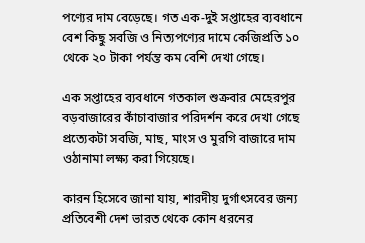পণ্যের দাম বেড়েছে। গত এক-দুই সপ্তাহের ব্যবধানে বেশ কিছু সবজি ও নিত্যপণ্যের দামে কেজিপ্রতি ১০ থেকে ২০ টাকা পর্যন্ত কম বেশি দেখা গেছে।

এক সপ্তাহের ব্যবধানে গতকাল শুক্রবার মেহেরপুর বড়বাজারের কাঁচাবাজার পরিদর্শন করে দেখা গেছে প্রত্যেকটা সবজি, মাছ, মাংস ও মুরগি বাজারে দাম ওঠানামা লক্ষ্য করা গিয়েছে।

কারন হিসেবে জানা যায়, শারদীয় দুর্গাৎসবের জন্য প্রতিবেশী দেশ ভারত থেকে কোন ধরনের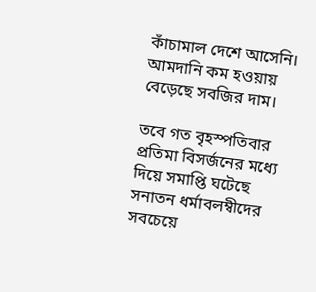কাঁচামাল দেশে আসেনি। আমদানি কম হওয়ায় বেড়েছে সবজির দাম।

তবে গত বৃহস্পতিবার প্রতিমা বিসর্জনের মধ্যে দিয়ে সমাপ্তি ঘটেছে সনাতন ধর্মাবলম্বীদের সবচেয়ে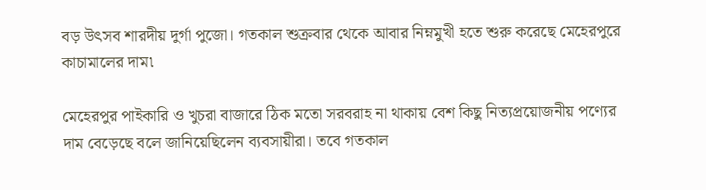বড় উৎসব শারদীয় দুর্গা পুজো। গতকাল শুক্রবার থেকে আবার নিম্নমুখী হতে শুরু করেছে মেহেরপুরে কাচামালের দাম৷

মেহেরপুর পাইকারি ও খুচরা বাজারে ঠিক মতো সরবরাহ না থাকায় বেশ কিছু নিত্যপ্রয়োজনীয় পণ্যের দাম বেড়েছে বলে জানিয়েছিলেন ব্যবসায়ীরা। তবে গতকাল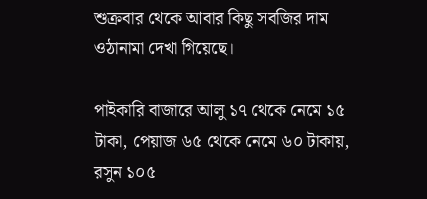শুক্রবার থেকে আবার কিছু সবজির দাম ওঠানামা দেখা গিয়েছে।

পাইকারি বাজারে আলু ১৭ থেকে নেমে ১৫ টাকা, পেয়াজ ৬৫ থেকে নেমে ৬০ টাকায়, রসুন ১০৫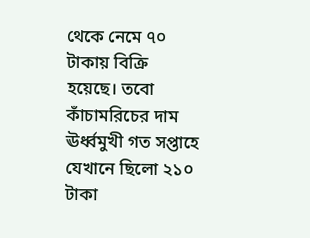থেকে নেমে ৭০ টাকায় বিক্রি হয়েছে। তবো কাঁচামরিচের দাম ঊর্ধ্বমুখী গত সপ্তাহে যেখানে ছিলো ২১০ টাকা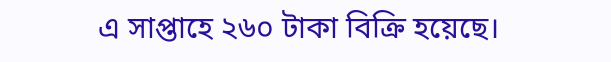এ সাপ্তাহে ২৬০ টাকা বিক্রি হয়েছে।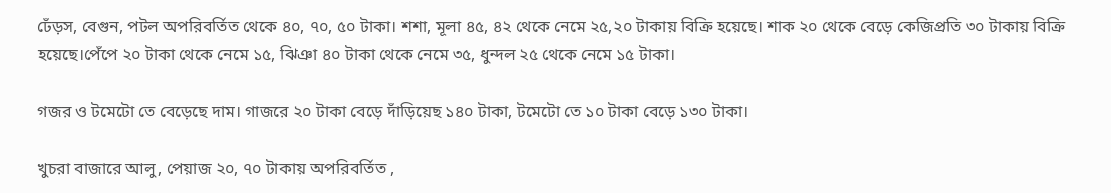ঢেঁড়স, বেগুন, পটল অপরিবর্তিত থেকে ৪০, ৭০, ৫০ টাকা। শশা, মূলা ৪৫, ৪২ থেকে নেমে ২৫,২০ টাকায় বিক্রি হয়েছে। শাক ২০ থেকে বেড়ে কেজিপ্রতি ৩০ টাকায় বিক্রি হয়েছে।পেঁপে ২০ টাকা থেকে নেমে ১৫, ঝিঞা ৪০ টাকা থেকে নেমে ৩৫, ধুন্দল ২৫ থেকে নেমে ১৫ টাকা।

গজর ও টমেটো তে বেড়েছে দাম। গাজরে ২০ টাকা বেড়ে দাঁড়িয়েছ ১৪০ টাকা, টমেটো তে ১০ টাকা বেড়ে ১৩০ টাকা।

খুচরা বাজারে আলু, পেয়াজ ২০, ৭০ টাকায় অপরিবর্তিত ,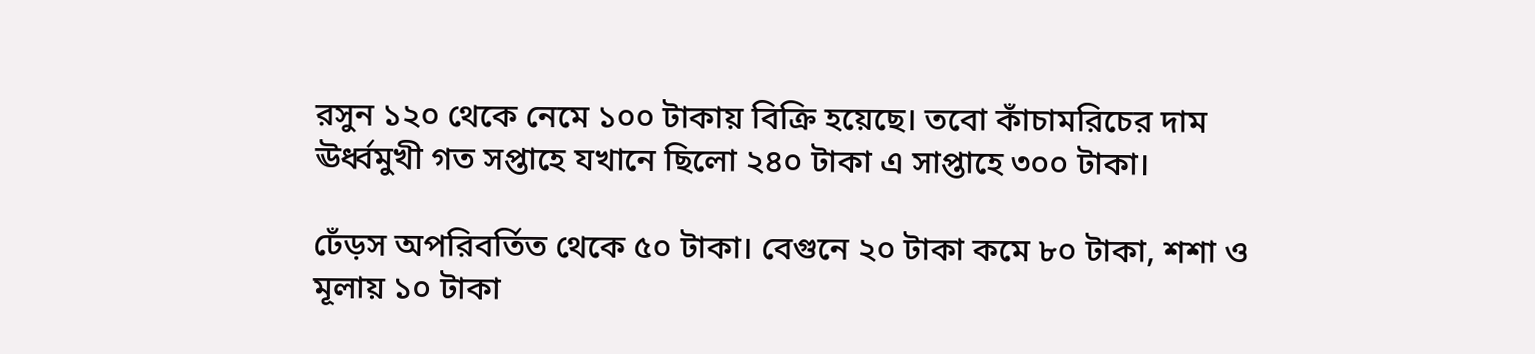রসুন ১২০ থেকে নেমে ১০০ টাকায় বিক্রি হয়েছে। তবো কাঁচামরিচের দাম ঊর্ধ্বমুখী গত সপ্তাহে যখানে ছিলো ২৪০ টাকা এ সাপ্তাহে ৩০০ টাকা।

ঢেঁড়স অপরিবর্তিত থেকে ৫০ টাকা। বেগুনে ২০ টাকা কমে ৮০ টাকা, শশা ও মূলায় ১০ টাকা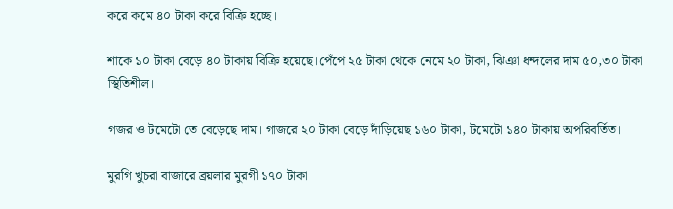করে কমে ৪০ টাকা করে বিক্রি হচ্ছে।

শাকে ১০ টাকা বেড়ে ৪০ টাকায় বিক্রি হয়েছে।পেঁপে ২৫ টাকা থেকে নেমে ২০ টাকা, ঝিঞা ধন্দলের দাম ৫০,৩০ টাকা স্থিতিশীল।

গজর ও টমেটো তে বেড়েছে দাম। গাজরে ২০ টাকা বেড়ে দাঁড়িয়েছ ১৬০ টাকা, টমেটো ১৪০ টাকায় অপরিবর্তিত।

মুরগি খুচরা বাজারে ব্রয়লার মুরগী ১৭০ টাকা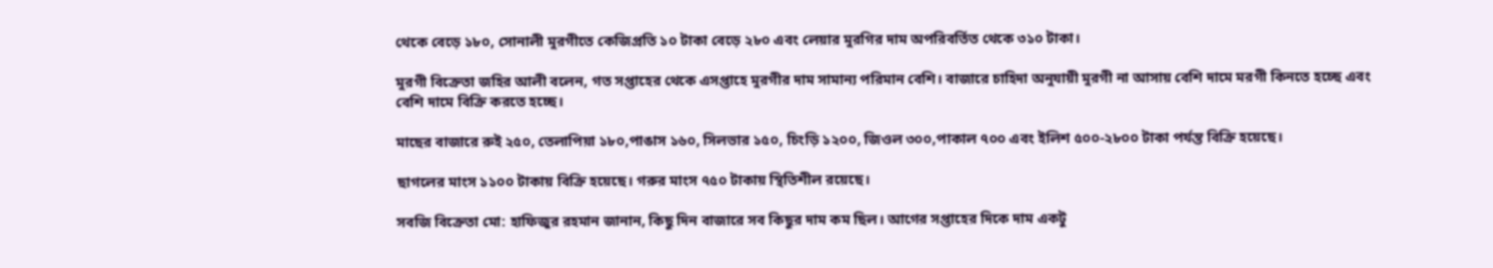থেকে বেড়ে ১৮০, সোনালী মুরগীতে কেজিপ্রতি ১০ টাকা বেড়ে ২৮০ এবং লেয়ার মুরগির দাম অপরিবর্তিত থেকে ৩১০ টাকা।

মুরগী বিক্রেতা জহির আলী বলেন, গত সপ্তাহের থেকে এসপ্তাহে মুরগীর দাম সামান্য পরিমান বেশি। বাজারে চাহিদা অনুযায়ী মুরগী না আসায় বেশি দামে মরগী কিনতে হচ্ছে এবং বেশি দামে বিক্রি করতে হচ্ছে।

মাছের বাজারে রুই ২৫০, তেলাপিয়া ১৮০,পাঙাস ১৬০, সিলভার ১৫০, চিংড়ি ১২০০, জিওল ৩০০,পাকাল ৭০০ এবং ইলিশ ৫০০-২৮০০ টাকা পর্যন্ত বিক্রি হয়েছে।

ছাগলের মাংস ১১০০ টাকায় বিক্রি হয়েছে। গরুর মাংস ৭৫০ টাকায় স্থিতিশীল রয়েছে।

সবজি বিক্রেতা মো: হাফিজুর রহমান জানান, কিছু দিন বাজারে সব কিছুর দাম কম ছিল। আগের সপ্তাহের দিকে দাম একটু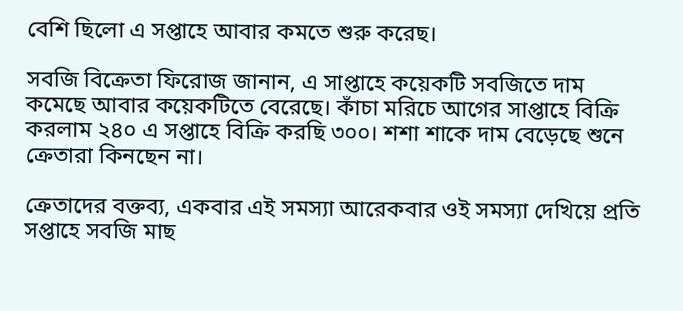বেশি ছিলো এ সপ্তাহে আবার কমতে শুরু করেছ।

সবজি বিক্রেতা ফিরোজ জানান, এ সাপ্তাহে কয়েকটি সবজিতে দাম কমেছে আবার কয়েকটিতে বেরেছে। কাঁচা মরিচে আগের সাপ্তাহে বিক্রি করলাম ২৪০ এ সপ্তাহে বিক্রি করছি ৩০০। শশা শাকে দাম বেড়েছে শুনে ক্রেতারা কিনছেন না।

ক্রেতাদের বক্তব্য, একবার এই সমস্যা আরেকবার ওই সমস্যা দেখিয়ে প্রতি সপ্তাহে সবজি মাছ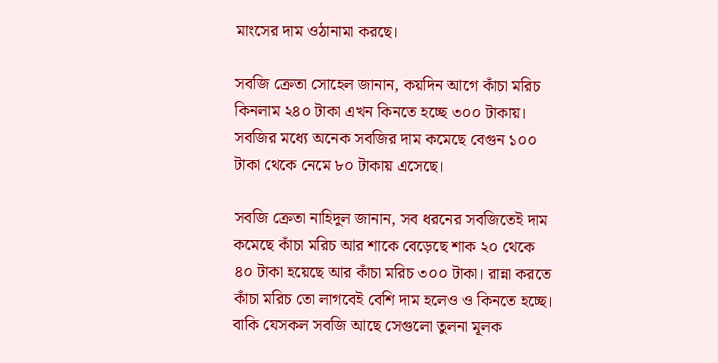মাংসের দাম ওঠানামা করছে।

সবজি ক্রেতা সোহেল জানান, কয়দিন আগে কাঁচা মরিচ কিনলাম ২৪০ টাকা এখন কিনতে হচ্ছে ৩০০ টাকায়। সবজির মধ্যে অনেক সবজির দাম কমেছে বেগুন ১০০ টাকা থেকে নেমে ৮০ টাকায় এসেছে।

সবজি ক্রেতা নাহিদুল জানান, সব ধরনের সবজিতেই দাম কমেছে কাঁচা মরিচ আর শাকে বেড়েছে শাক ২০ থেকে ৪০ টাকা হয়েছে আর কাঁচা মরিচ ৩০০ টাকা। রান্না করতে কাঁচা মরিচ তো লাগবেই বেশি দাম হলেও ও কিনতে হচ্ছে। বাকি যেসকল সবজি আছে সেগুলো তুলনা মূলক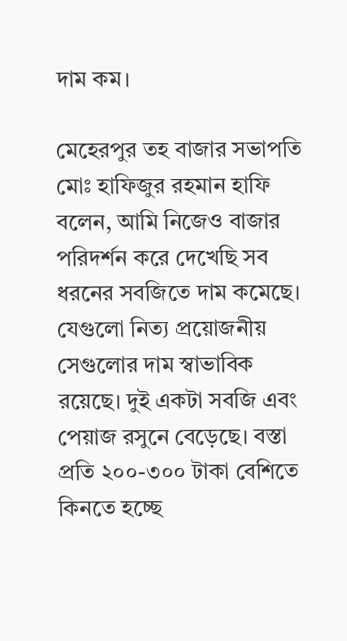দাম কম।

মেহেরপুর তহ বাজার সভাপতি মোঃ হাফিজুর রহমান হাফি বলেন, আমি নিজেও বাজার পরিদর্শন করে দেখেছি সব ধরনের সবজিতে দাম কমেছে। যেগুলো নিত্য প্রয়োজনীয় সেগুলোর দাম স্বাভাবিক রয়েছে। দুই একটা সবজি এবং পেয়াজ রসুনে বেড়েছে। বস্তা প্রতি ২০০-৩০০ টাকা বেশিতে কিনতে হচ্ছে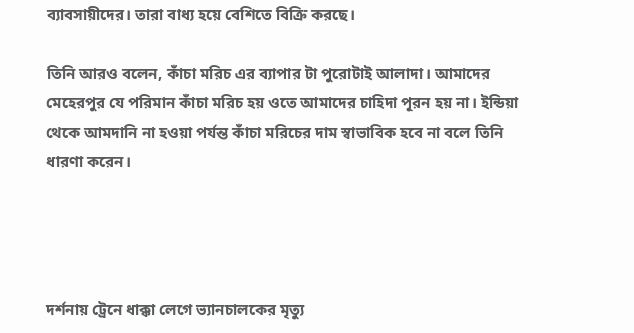ব্যাবসায়ীদের। তারা বাধ্য হয়ে বেশিতে বিক্রি করছে।

তিনি আরও বলেন, কাঁচা মরিচ এর ব্যাপার টা পুরোটাই আলাদা। আমাদের মেহেরপুর যে পরিমান কাঁচা মরিচ হয় ওতে আমাদের চাহিদা পূরন হয় না। ইন্ডিয়া থেকে আমদানি না হওয়া পর্যন্ত কাঁচা মরিচের দাম স্বাভাবিক হবে না বলে তিনি ধারণা করেন।




দর্শনায় ট্রেনে ধাক্কা লেগে ভ্যানচালকের মৃত্যু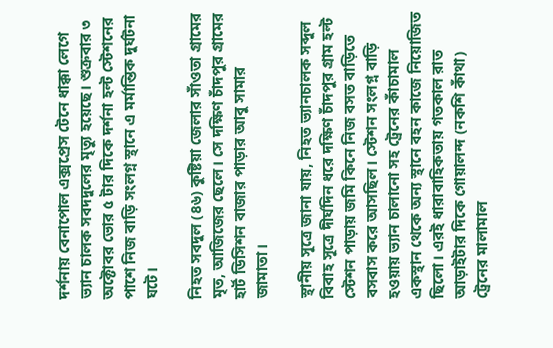দর্শনায় বেনাপোল এক্সপ্রেস টেনে ধাক্কা লেগে ভ্যান চালক সবদদুলের মৃত্যু হয়েছে। শুক্রবার ৩ অক্টোবর ভোর ৫ টার দিকে দর্শনা হল্ট স্টেশনের পাশে নিজ বাড়ি সংলগ্ন স্থানে এ মর্মান্তিক দুর্ঘটনা ঘটে।

নিহত সবদুল (৪৬) কুষ্টিয়া জেলার সাঁওতা গ্রামের মৃত, আজিজের ছেলে। সে দক্ষিণ চাঁদপুর গ্রামের হার্ট ডিসিশন বাজার পাড়ার আবু সামার জামাতা।

স্থানীয় সূত্রে জানা যায়, নিহত ভ্যানচালক সব্দুল বিবাহ সূত্রে দীর্ঘদিন ধরে দক্ষিণ চাঁদপুর গ্রাম হল্ট স্টেশন পাড়ায় জমি কিনে নিজ বসত বাড়িতে বসবাস করে আসছিল। স্টেশন সংলগ্ন বাড়ি হওয়ায় ভ্যান চালানো সহ ট্রেনের কাঁচামাল একস্থান থেকে অন্য স্থানে বহন কাজে নিয়োজিত ছিলো। এরই ধারাবাহিকতায় গতকাল রাত আড়াইটার দিকে গোয়ালন্দ (নকশি কাঁথা) ট্রেনের মালামাল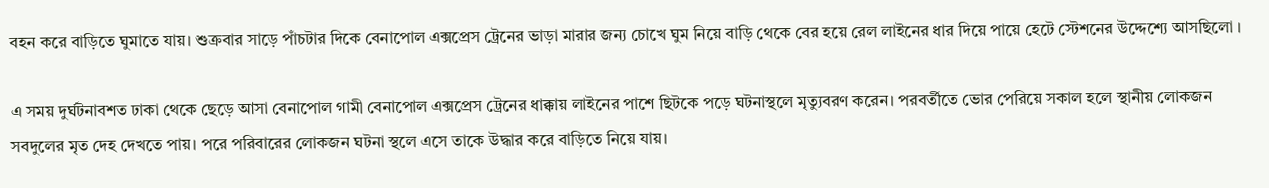বহন করে বাড়িতে ঘুমাতে যায়। শুক্রবার সাড়ে পাঁচটার দিকে বেনাপোল এক্সপ্রেস ট্রেনের ভাড়া মারার জন্য চোখে ঘুম নিয়ে বাড়ি থেকে বের হয়ে রেল লাইনের ধার দিয়ে পায়ে হেটে স্টেশনের উদ্দেশ্যে আসছিলো ।

এ সময় দুর্ঘটনাবশত ঢাকা থেকে ছেড়ে আসা বেনাপোল গামী বেনাপোল এক্সপ্রেস ট্রেনের ধাক্কায় লাইনের পাশে ছিটকে পড়ে ঘটনাস্থলে মৃত্যুবরণ করেন। পরবর্তীতে ভোর পেরিয়ে সকাল হলে স্থানীয় লোকজন সবদুলের মৃত দেহ দেখতে পায়। পরে পরিবারের লোকজন ঘটনা স্থলে এসে তাকে উদ্ধার করে বাড়িতে নিয়ে যায়।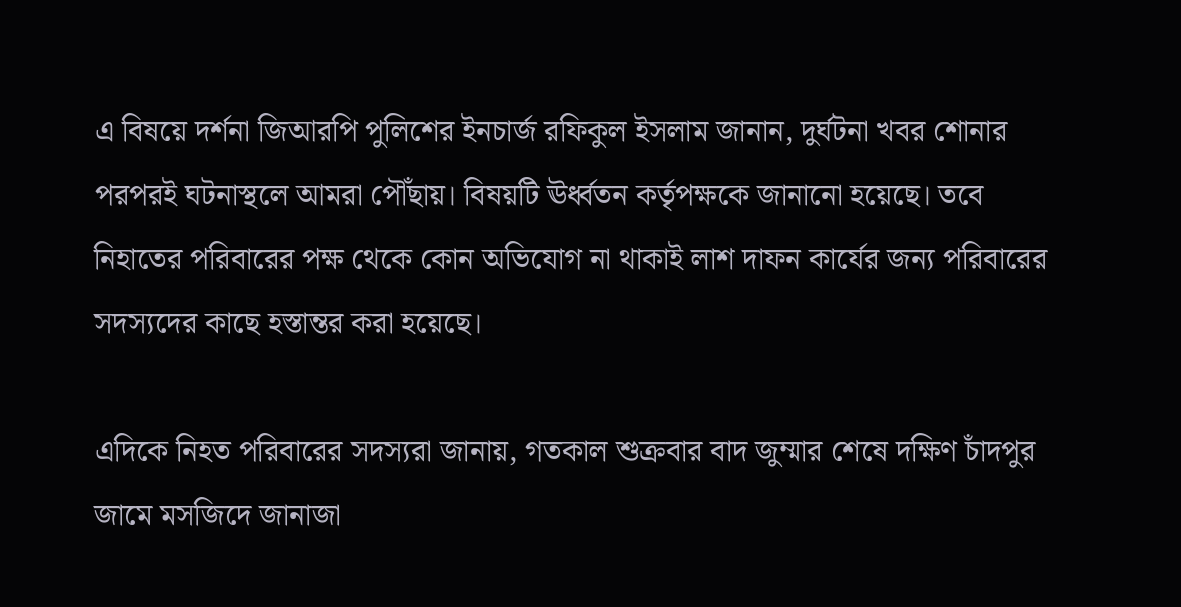এ বিষয়ে দর্শনা জিআরপি পুলিশের ইনচার্জ রফিকুল ইসলাম জানান, দুর্ঘটনা খবর শোনার পরপরই ঘটনাস্থলে আমরা পৌঁছায়। বিষয়টি ঊর্ধ্বতন কর্তৃপক্ষকে জানানো হয়েছে। তবে নিহাতের পরিবারের পক্ষ থেকে কোন অভিযোগ না থাকাই লাশ দাফন কার্যের জন্য পরিবারের সদস্যদের কাছে হস্তান্তর করা হয়েছে।

এদিকে নিহত পরিবারের সদস্যরা জানায়, গতকাল শুক্রবার বাদ জুম্মার শেষে দক্ষিণ চাঁদপুর জামে মসজিদে জানাজা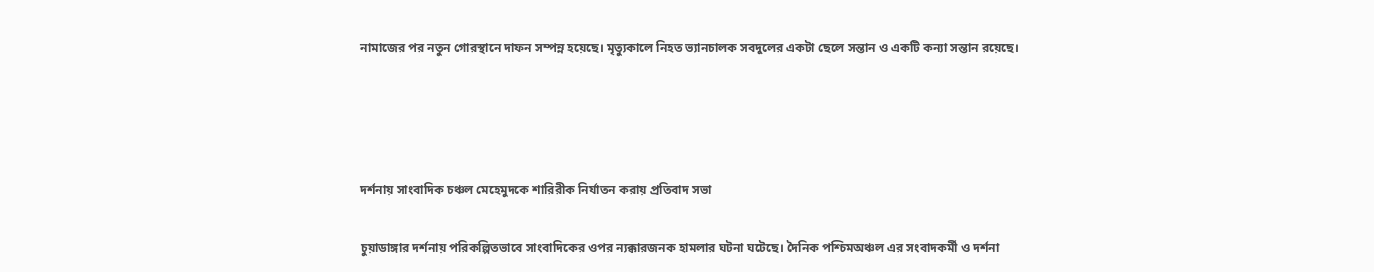নামাজের পর নতুন গোরস্থানে দাফন সম্পন্ন হয়েছে। মৃত্যুকালে নিহত ভ্যানচালক সবদুলের একটা ছেলে সন্তান ও একটি কন্যা সন্তান রয়েছে।




দর্শনায় সাংবাদিক চঞ্চল মেহেমুদকে শারিরীক নির্যাতন করায় প্রতিবাদ সভা

চুয়াডাঙ্গার দর্শনায় পরিকল্পিতভাবে সাংবাদিকের ওপর ন্যক্কারজনক হামলার ঘটনা ঘটেছে। দৈনিক পশ্চিমঅঞ্চল এর সংবাদকর্মী ও দর্শনা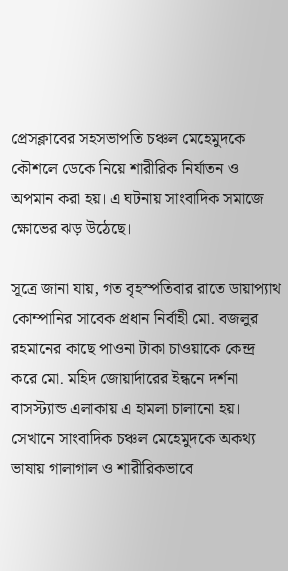প্রেসক্লাবের সহসভাপতি চঞ্চল মেহেমুদকে কৌশলে ডেকে নিয়ে শারীরিক নির্যাতন ও অপমান করা হয়। এ ঘটনায় সাংবাদিক সমাজে ক্ষোভের ঝড় উঠেছে।

সূত্রে জানা যায়, গত বৃহস্পতিবার রাতে ডায়াপ্যাথ কোম্পানির সাবেক প্রধান নির্বাহী মো. বজলুর রহমানের কাছে পাওনা টাকা চাওয়াকে কেন্দ্র করে মো. মহিদ জোয়ার্দারের ইন্ধনে দর্শনা বাসস্ট্যান্ড এলাকায় এ হামলা চালানো হয়। সেখানে সাংবাদিক চঞ্চল মেহেমুদকে অকথ্য ভাষায় গালাগাল ও শারীরিকভাবে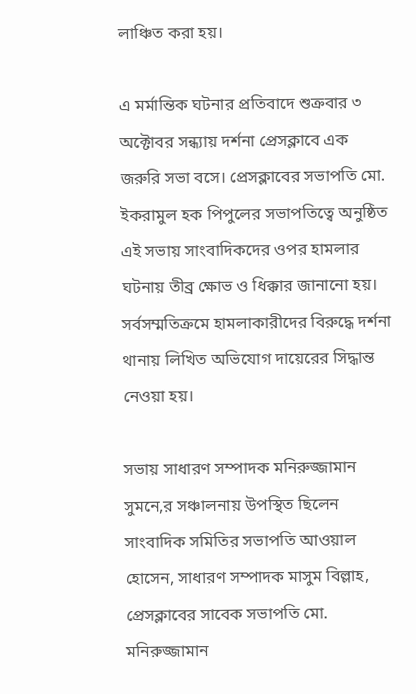লাঞ্চিত করা হয়।

এ মর্মান্তিক ঘটনার প্রতিবাদে শুক্রবার ৩ অক্টোবর সন্ধ্যায় দর্শনা প্রেসক্লাবে এক জরুরি সভা বসে। প্রেসক্লাবের সভাপতি মো. ইকরামুল হক পিপুলের সভাপতিত্বে অনুষ্ঠিত এই সভায় সাংবাদিকদের ওপর হামলার ঘটনায় তীব্র ক্ষোভ ও ধিক্কার জানানো হয়। সর্বসম্মতিক্রমে হামলাকারীদের বিরুদ্ধে দর্শনা থানায় লিখিত অভিযোগ দায়েরের সিদ্ধান্ত নেওয়া হয়।

সভায় সাধারণ সম্পাদক মনিরুজ্জামান সুমনে,র সঞ্চালনায় উপস্থিত ছিলেন সাংবাদিক সমিতির সভাপতি আওয়াল হোসেন, সাধারণ সম্পাদক মাসুম বিল্লাহ, প্রেসক্লাবের সাবেক সভাপতি মো. মনিরুজ্জামান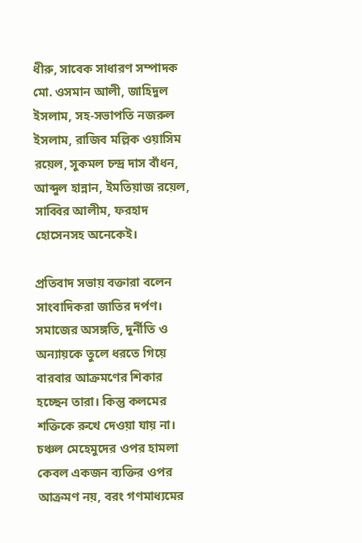ধীরু, সাবেক সাধারণ সম্পাদক মো. ওসমান আলী, জাহিদুল ইসলাম, সহ-সভাপতি নজরুল ইসলাম, রাজিব মল্লিক ওয়াসিম রয়েল, সুকমল চন্দ্র দাস বাঁধন, আব্দুল হান্নান, ইমতিয়াজ রয়েল, সাব্বির আলীম, ফরহাদ হোসেনসহ অনেকেই।

প্রতিবাদ সভায় বক্তারা বলেন সাংবাদিকরা জাতির দর্পণ। সমাজের অসঙ্গতি, দুর্নীতি ও অন্যায়কে তুলে ধরতে গিয়ে বারবার আক্রমণের শিকার হচ্ছেন তারা। কিন্তু কলমের শক্তিকে রুখে দেওয়া যায় না। চঞ্চল মেহেমুদের ওপর হামলা কেবল একজন ব্যক্তির ওপর আক্রমণ নয়, বরং গণমাধ্যমের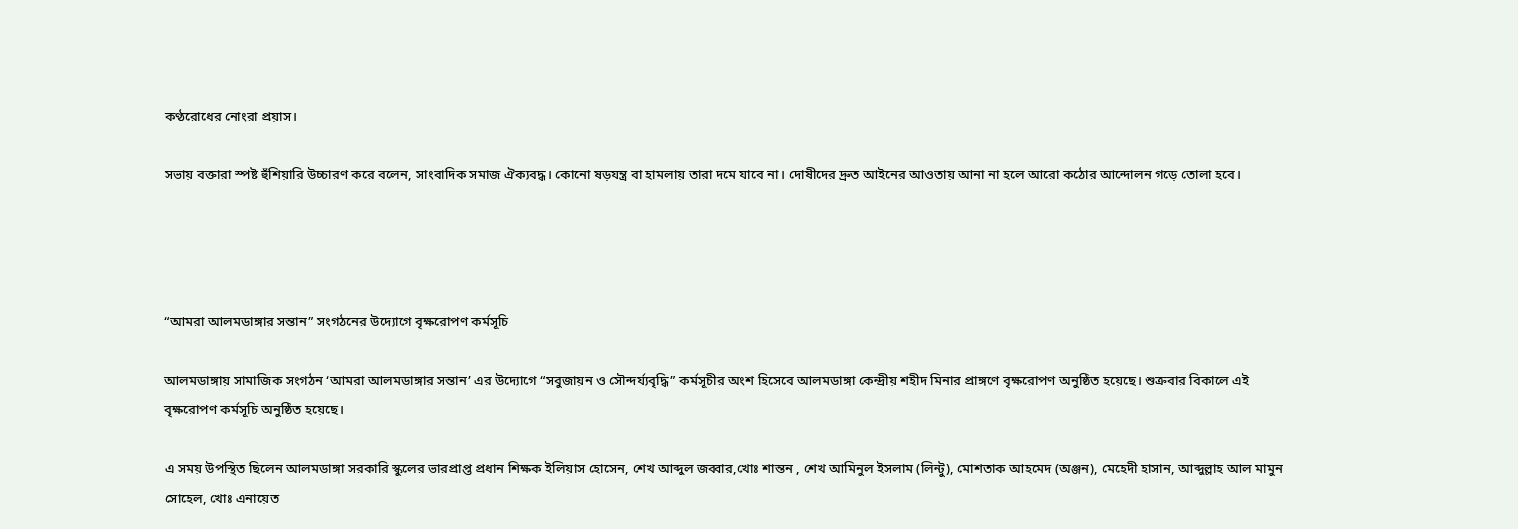কণ্ঠরোধের নোংরা প্রয়াস।

সভায় বক্তারা স্পষ্ট হুঁশিয়ারি উচ্চারণ করে বলেন, সাংবাদিক সমাজ ঐক্যবদ্ধ। কোনো ষড়যন্ত্র বা হামলায় তারা দমে যাবে না। দোষীদের দ্রুত আইনের আওতায় আনা না হলে আরো কঠোর আন্দোলন গড়ে তোলা হবে।




“আমরা আলমডাঙ্গার সন্তান” সংগঠনের উদ্যোগে বৃক্ষরোপণ কর্মসূচি

আলমডাঙ্গায় সামাজিক সংগঠন ‘আমরা আলমডাঙ্গার সন্তান’ এর উদ্যোগে “সবুজায়ন ও সৌন্দর্য্যবৃদ্ধি” কর্মসূচীর অংশ হিসেবে আলমডাঙ্গা কেন্দ্রীয় শহীদ মিনার প্রাঙ্গণে বৃক্ষরোপণ অনুষ্ঠিত হয়েছে। শুক্রবার বিকালে এই বৃক্ষরোপণ কর্মসূচি অনুষ্ঠিত হয়েছে।

এ সময় উপস্থিত ছিলেন আলমডাঙ্গা সরকারি স্কুলের ভারপ্রাপ্ত প্রধান শিক্ষক ইলিয়াস হোসেন, শেখ আব্দুল জব্বার,খোঃ শান্তন , শেখ আমিনুল ইসলাম (লিন্টু), মোশতাক আহমেদ (অঞ্জন), মেহেদী হাসান, আব্দুল্লাহ আল মামুন সোহেল, খোঃ এনায়েত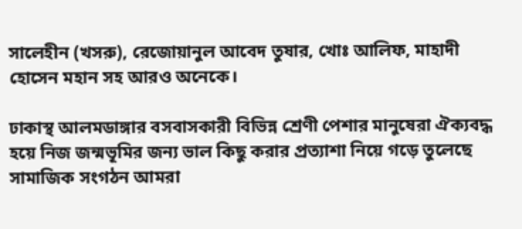সালেহীন (খসরু), রেজোয়ানুল আবেদ তুষার, খোঃ আলিফ, মাহাদী হোসেন মহান সহ আরও অনেকে।

ঢাকাস্থ আলমডাঙ্গার বসবাসকারী বিভিন্ন শ্রেণী পেশার মানুষেরা ঐক্যবদ্ধ হয়ে নিজ জন্মভূমির জন্য ভাল কিছু করার প্রত্যাশা নিয়ে গড়ে তুলেছে সামাজিক সংগঠন আমরা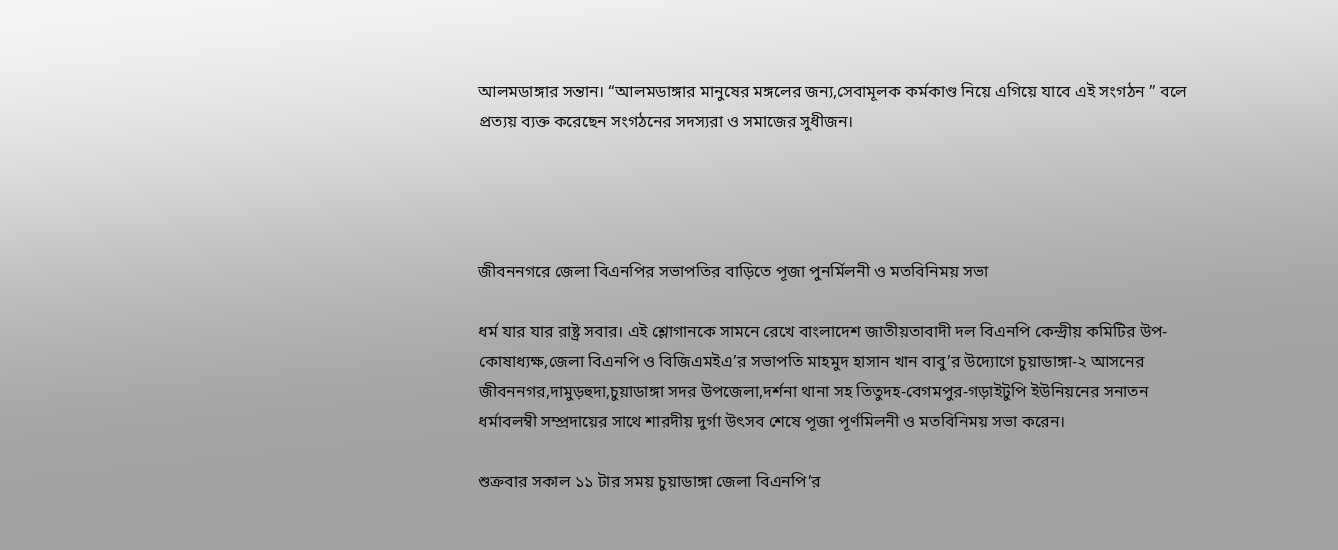আলমডাঙ্গার সন্তান। “আলমডাঙ্গার মানুষের মঙ্গলের জন্য,সেবামূলক কর্মকাণ্ড নিয়ে এগিয়ে যাবে এই সংগঠন ” বলে প্রত্যয় ব্যক্ত করেছেন সংগঠনের সদস্যরা ও সমাজের সুধীজন।




জীবননগরে জেলা বিএনপির সভাপতির বাড়িতে পূজা পুনর্মিলনী ও মতবিনিময় সভা

ধর্ম যার যার রাষ্ট্র সবার। এই শ্লোগানকে সামনে রেখে বাংলাদেশ জাতীয়তাবাদী দল বিএনপি কেন্দ্রীয় কমিটির উপ-কোষাধ্যক্ষ,জেলা বিএনপি ও বিজিএমইএ’র সভাপতি মাহমুদ হাসান খান বাবু’র উদ্যোগে চুয়াডাঙ্গা-২ আসনের জীবননগর,দামুড়হুদা,চুয়াডাঙ্গা সদর উপজেলা,দর্শনা থানা সহ তিতুদহ-বেগমপুর-গড়াইটুপি ইউনিয়নের সনাতন ধর্মাবলম্বী সম্প্রদায়ের সাথে শারদীয় দুর্গা উৎসব শেষে পূজা পূর্ণমিলনী ও মতবিনিময় সভা করেন।

শুক্রবার সকাল ১১ টার সময় চুয়াডাঙ্গা জেলা বিএনপি’র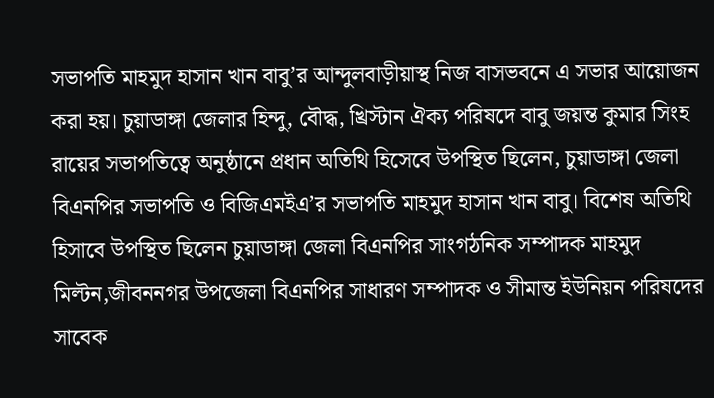সভাপতি মাহমুদ হাসান খান বাবু’র আন্দুলবাড়ীয়াস্থ নিজ বাসভবনে এ সভার আয়োজন করা হয়। চুয়াডাঙ্গা জেলার হিন্দু, বৌদ্ধ, খ্রিস্টান ঐক্য পরিষদে বাবু জয়ন্ত কুমার সিংহ রায়ের সভাপতিত্বে অনুষ্ঠানে প্রধান অতিথি হিসেবে উপস্থিত ছিলেন, চুয়াডাঙ্গা জেলা বিএনপির সভাপতি ও বিজিএমইএ’র সভাপতি মাহমুদ হাসান খান বাবু। বিশেষ অতিথি হিসাবে উপস্থিত ছিলেন চুয়াডাঙ্গা জেলা বিএনপির সাংগঠনিক সম্পাদক মাহমুদ মিল্টন,জীবননগর উপজেলা বিএনপির সাধারণ সম্পাদক ও সীমান্ত ইউনিয়ন পরিষদের সাবেক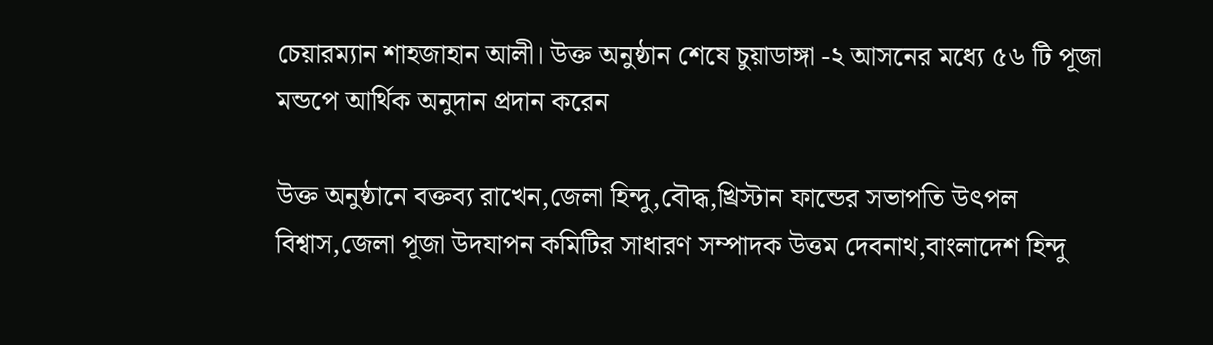চেয়ারম্যান শাহজাহান আলী। উক্ত অনুষ্ঠান শেষে চুয়াডাঙ্গা -২ আসনের মধ্যে ৫৬ টি পূজা মন্ডপে আর্থিক অনুদান প্রদান করেন

উক্ত অনুষ্ঠানে বক্তব্য রাখেন,জেলা হিন্দু,বৌদ্ধ,খ্রিস্টান ফান্ডের সভাপতি উৎপল বিশ্বাস,জেলা পূজা উদযাপন কমিটির সাধারণ সম্পাদক উত্তম দেবনাথ,বাংলাদেশ হিন্দু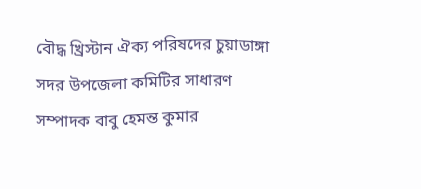বৌদ্ধ খ্রিস্টান ঐক্য পরিষদের চুয়াডাঙ্গা সদর উপজেলা কমিটির সাধারণ সম্পাদক বাবু হেমন্ত কুমার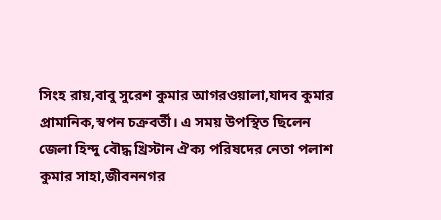সিংহ রায়,বাবু সুরেশ কুমার আগরওয়ালা,যাদব কুমার প্রামানিক,স্বপন চক্রবর্তী। এ সময় উপস্থিত ছিলেন জেলা হিন্দু বৌদ্ধ খ্রিস্টান ঐক্য পরিষদের নেতা পলাশ কুমার সাহা,জীবননগর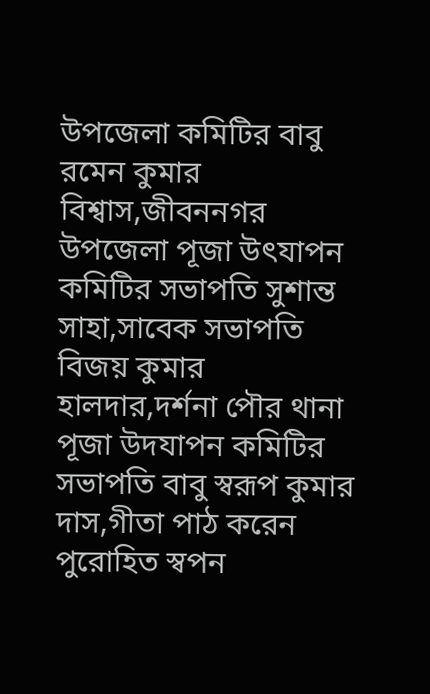উপজেলা কমিটির বাবু রমেন কুমার বিশ্বাস,জীবননগর উপজেলা পূজা উৎযাপন কমিটির সভাপতি সুশান্ত সাহা,সাবেক সভাপতি বিজয় কুমার হালদার,দর্শনা পৌর থানা পূজা উদযাপন কমিটির সভাপতি বাবু স্বরূপ কুমার দাস,গীতা পাঠ করেন পুরোহিত স্বপন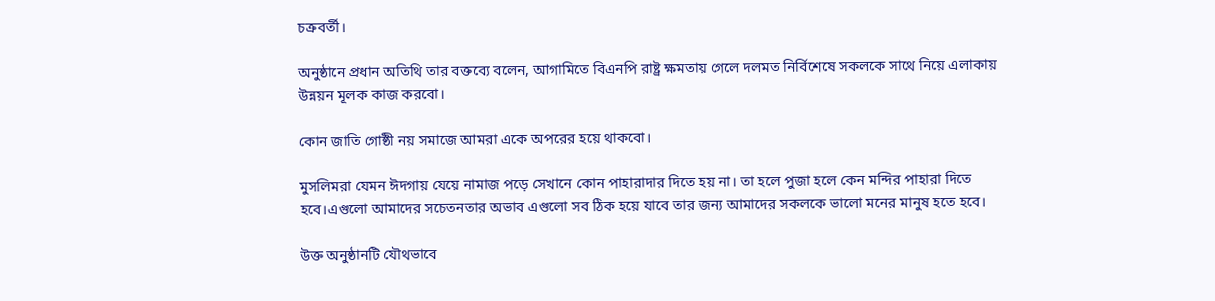চক্রবর্তী।

অনুষ্ঠানে প্রধান অতিথি তার বক্তব্যে বলেন, আগামিতে বিএনপি রাষ্ট্র ক্ষমতায় গেলে দলমত নির্বিশেষে সকলকে সাথে নিয়ে এলাকায় উন্নয়ন মূলক কাজ করবো।

কোন জাতি গোষ্ঠী নয় সমাজে আমরা একে অপরের হয়ে থাকবো।

মুসলিমরা যেমন ঈদগায় যেয়ে নামাজ পড়ে সেখানে কোন পাহারাদার দিতে হয় না। তা হলে পুজা হলে কেন মন্দির পাহারা দিতে হবে।এগুলো আমাদের সচেতনতার অভাব এগুলো সব ঠিক হয়ে যাবে তার জন্য আমাদের সকলকে ভালো মনের মানুষ হতে হবে।

উক্ত অনুষ্ঠানটি যৌথভাবে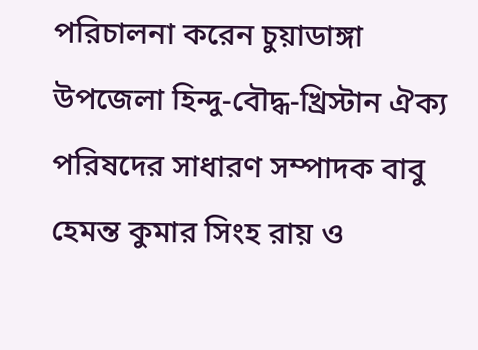পরিচালনা করেন চুয়াডাঙ্গা উপজেলা হিন্দু-বৌদ্ধ-খ্রিস্টান ঐক্য পরিষদের সাধারণ সম্পাদক বাবু হেমন্ত কুমার সিংহ রায় ও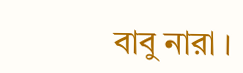বাবু নারা ।